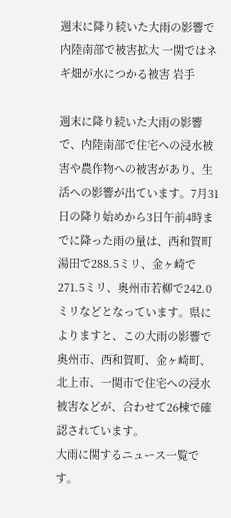週末に降り続いた大雨の影響で内陸南部で被害拡大 一関ではネギ畑が水につかる被害 岩手

週末に降り続いた大雨の影響で、内陸南部で住宅への浸水被害や農作物への被害があり、生活への影響が出ています。7月31日の降り始めから3日午前4時までに降った雨の量は、西和賀町湯田で288.5ミリ、金ヶ崎で271.5ミリ、奥州市若柳で242.0ミリなどとなっています。県によりますと、この大雨の影響で奥州市、西和賀町、金ヶ崎町、北上市、一関市で住宅への浸水被害などが、合わせて26棟で確認されています。
大雨に関するニュース一覧です。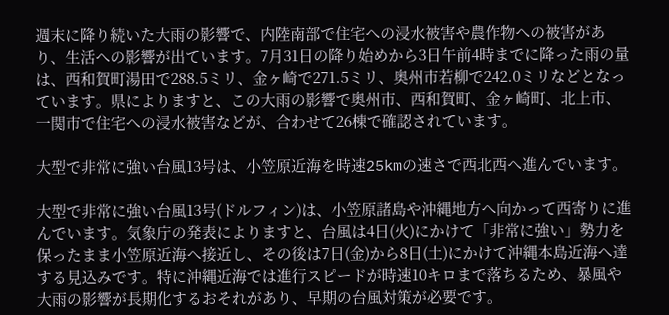週末に降り続いた大雨の影響で、内陸南部で住宅への浸水被害や農作物への被害があり、生活への影響が出ています。7月31日の降り始めから3日午前4時までに降った雨の量は、西和賀町湯田で288.5ミリ、金ヶ崎で271.5ミリ、奥州市若柳で242.0ミリなどとなっています。県によりますと、この大雨の影響で奥州市、西和賀町、金ヶ崎町、北上市、一関市で住宅への浸水被害などが、合わせて26棟で確認されています。

大型で非常に強い台風13号は、小笠原近海を時速25kmの速さで西北西へ進んでいます。

大型で非常に強い台風13号(ドルフィン)は、小笠原諸島や沖縄地方へ向かって西寄りに進んでいます。気象庁の発表によりますと、台風は4日(火)にかけて「非常に強い」勢力を保ったまま小笠原近海へ接近し、その後は7日(金)から8日(土)にかけて沖縄本島近海へ達する見込みです。特に沖縄近海では進行スピードが時速10キロまで落ちるため、暴風や大雨の影響が長期化するおそれがあり、早期の台風対策が必要です。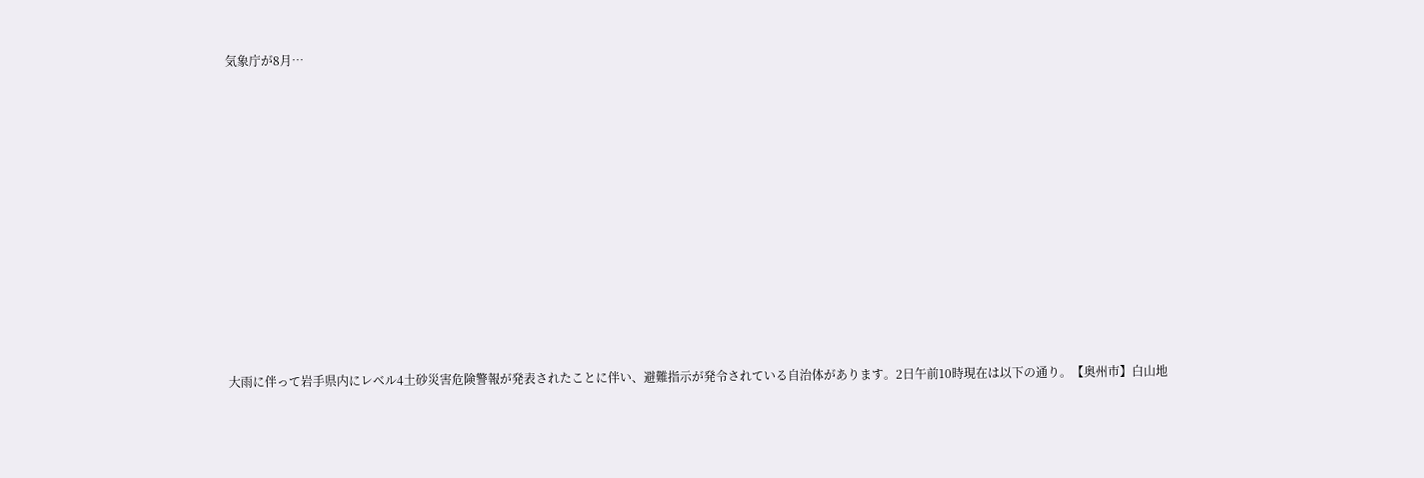気象庁が8月…











大雨に伴って岩手県内にレベル4土砂災害危険警報が発表されたことに伴い、避難指示が発令されている自治体があります。2日午前10時現在は以下の通り。【奥州市】白山地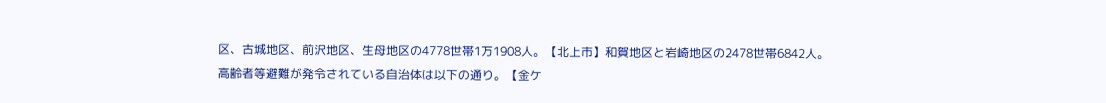区、古城地区、前沢地区、生母地区の4778世帯1万1908人。【北上市】和賀地区と岩崎地区の2478世帯6842人。高齢者等避難が発令されている自治体は以下の通り。【金ケ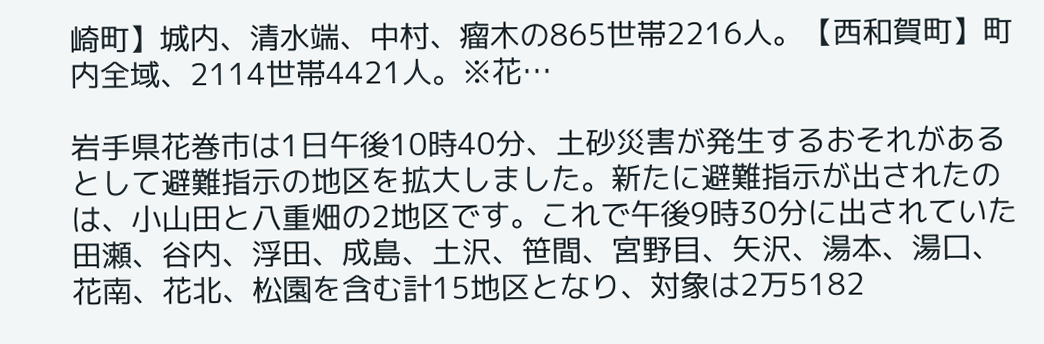崎町】城内、清水端、中村、瘤木の865世帯2216人。【西和賀町】町内全域、2114世帯4421人。※花…

岩手県花巻市は1日午後10時40分、土砂災害が発生するおそれがあるとして避難指示の地区を拡大しました。新たに避難指示が出されたのは、小山田と八重畑の2地区です。これで午後9時30分に出されていた田瀬、谷内、浮田、成島、土沢、笹間、宮野目、矢沢、湯本、湯口、花南、花北、松園を含む計15地区となり、対象は2万5182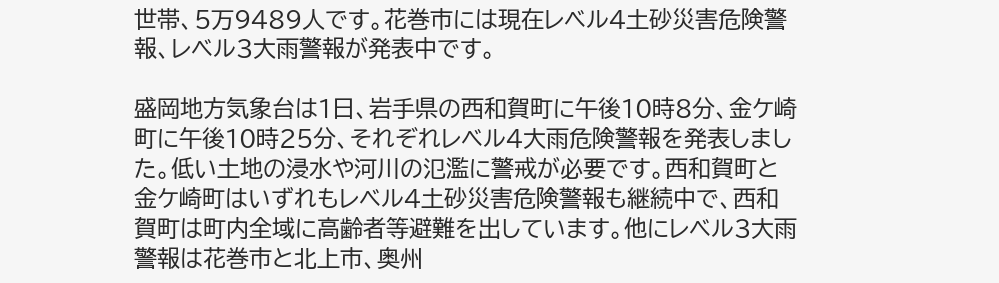世帯、5万9489人です。花巻市には現在レベル4土砂災害危険警報、レベル3大雨警報が発表中です。

盛岡地方気象台は1日、岩手県の西和賀町に午後10時8分、金ケ崎町に午後10時25分、それぞれレベル4大雨危険警報を発表しました。低い土地の浸水や河川の氾濫に警戒が必要です。西和賀町と金ケ崎町はいずれもレベル4土砂災害危険警報も継続中で、西和賀町は町内全域に高齢者等避難を出しています。他にレベル3大雨警報は花巻市と北上市、奥州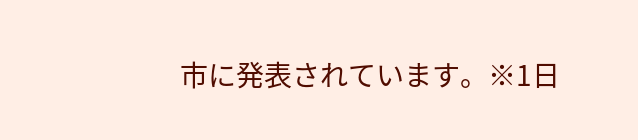市に発表されています。※1日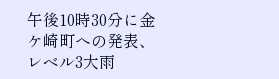午後10時30分に金ケ崎町への発表、レベル3大雨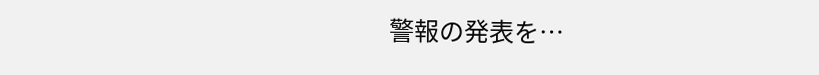警報の発表を…